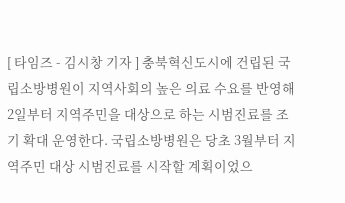[ 타임즈 - 김시창 기자 ] 충북혁신도시에 건립된 국립소방병원이 지역사회의 높은 의료 수요를 반영해 2일부터 지역주민을 대상으로 하는 시범진료를 조기 확대 운영한다. 국립소방병원은 당초 3월부터 지역주민 대상 시범진료를 시작할 계획이었으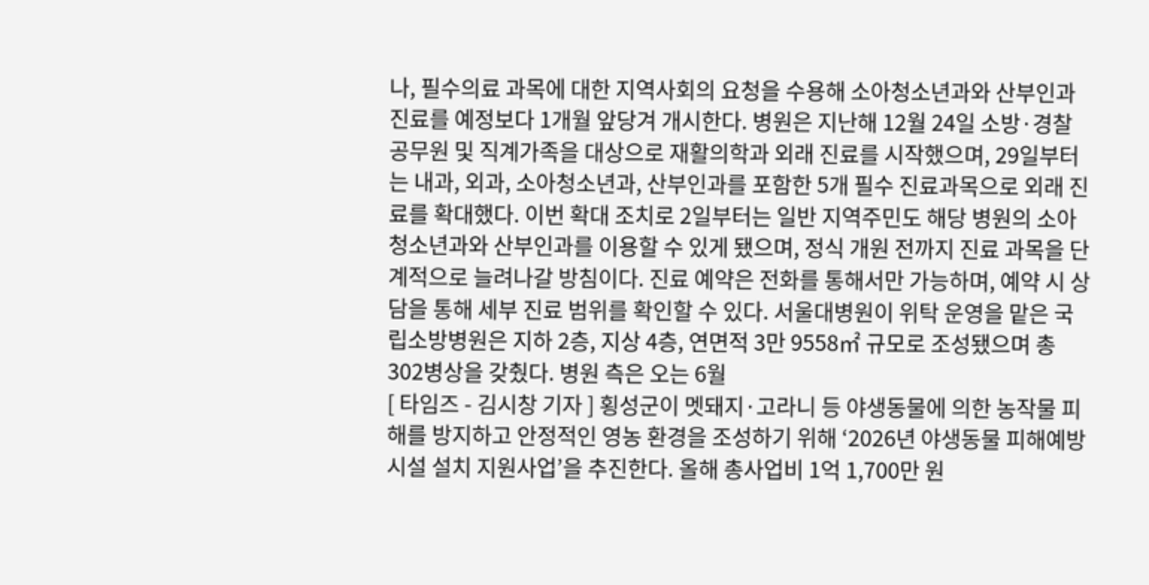나, 필수의료 과목에 대한 지역사회의 요청을 수용해 소아청소년과와 산부인과 진료를 예정보다 1개월 앞당겨 개시한다. 병원은 지난해 12월 24일 소방·경찰 공무원 및 직계가족을 대상으로 재활의학과 외래 진료를 시작했으며, 29일부터는 내과, 외과, 소아청소년과, 산부인과를 포함한 5개 필수 진료과목으로 외래 진료를 확대했다. 이번 확대 조치로 2일부터는 일반 지역주민도 해당 병원의 소아청소년과와 산부인과를 이용할 수 있게 됐으며, 정식 개원 전까지 진료 과목을 단계적으로 늘려나갈 방침이다. 진료 예약은 전화를 통해서만 가능하며, 예약 시 상담을 통해 세부 진료 범위를 확인할 수 있다. 서울대병원이 위탁 운영을 맡은 국립소방병원은 지하 2층, 지상 4층, 연면적 3만 9558㎡ 규모로 조성됐으며 총 302병상을 갖췄다. 병원 측은 오는 6월
[ 타임즈 - 김시창 기자 ] 횡성군이 멧돼지·고라니 등 야생동물에 의한 농작물 피해를 방지하고 안정적인 영농 환경을 조성하기 위해 ‘2026년 야생동물 피해예방시설 설치 지원사업’을 추진한다. 올해 총사업비 1억 1,700만 원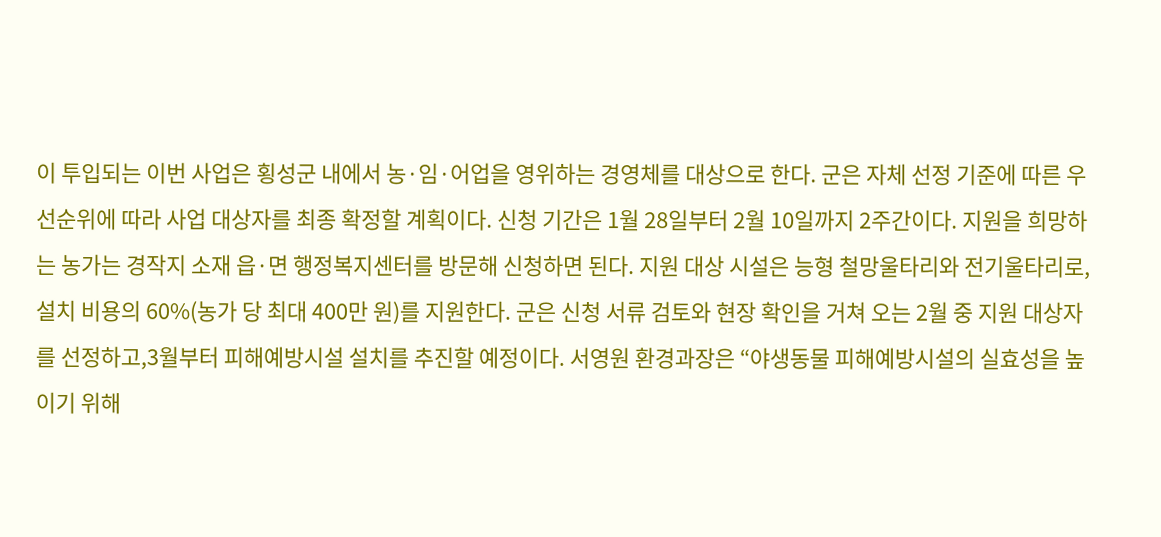이 투입되는 이번 사업은 횡성군 내에서 농·임·어업을 영위하는 경영체를 대상으로 한다. 군은 자체 선정 기준에 따른 우선순위에 따라 사업 대상자를 최종 확정할 계획이다. 신청 기간은 1월 28일부터 2월 10일까지 2주간이다. 지원을 희망하는 농가는 경작지 소재 읍·면 행정복지센터를 방문해 신청하면 된다. 지원 대상 시설은 능형 철망울타리와 전기울타리로, 설치 비용의 60%(농가 당 최대 400만 원)를 지원한다. 군은 신청 서류 검토와 현장 확인을 거쳐 오는 2월 중 지원 대상자를 선정하고,3월부터 피해예방시설 설치를 추진할 예정이다. 서영원 환경과장은 “야생동물 피해예방시설의 실효성을 높이기 위해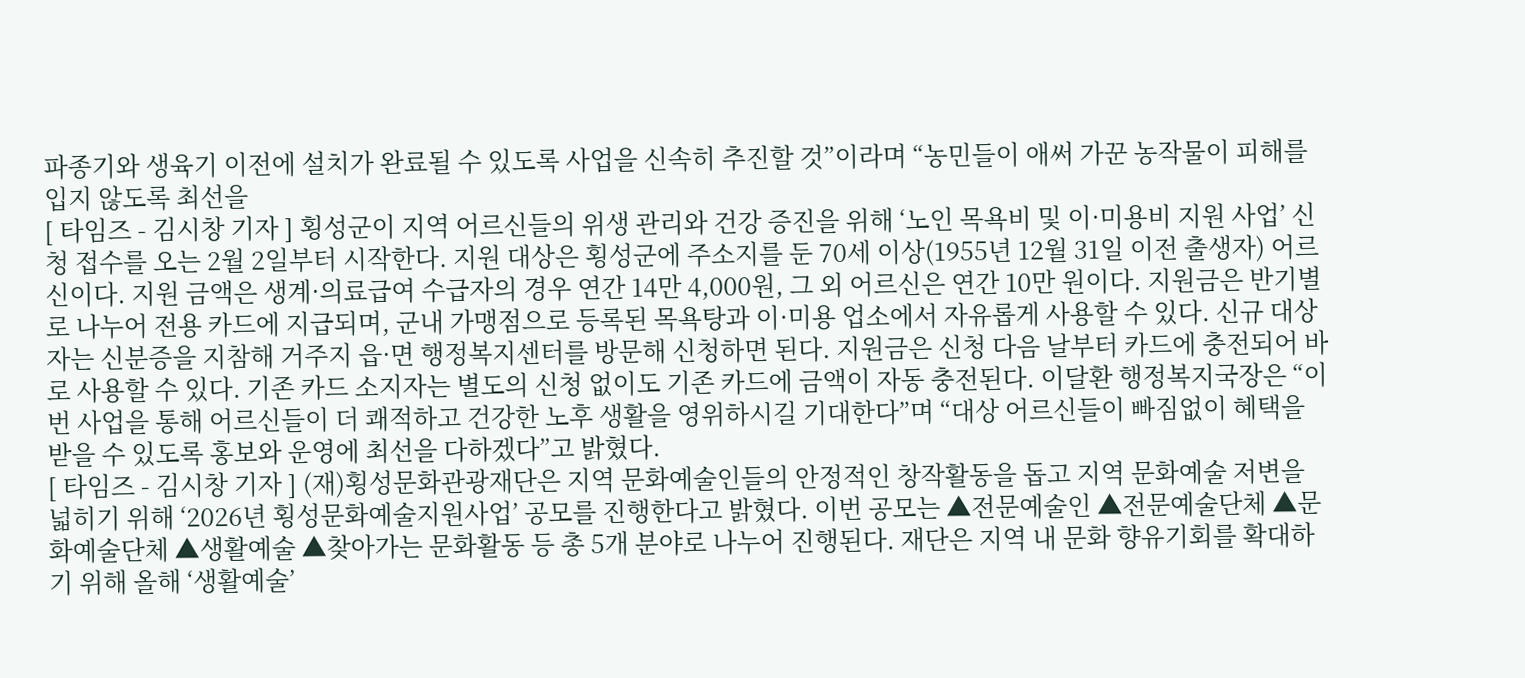파종기와 생육기 이전에 설치가 완료될 수 있도록 사업을 신속히 추진할 것”이라며 “농민들이 애써 가꾼 농작물이 피해를 입지 않도록 최선을
[ 타임즈 - 김시창 기자 ] 횡성군이 지역 어르신들의 위생 관리와 건강 증진을 위해 ‘노인 목욕비 및 이·미용비 지원 사업’ 신청 접수를 오는 2월 2일부터 시작한다. 지원 대상은 횡성군에 주소지를 둔 70세 이상(1955년 12월 31일 이전 출생자) 어르신이다. 지원 금액은 생계·의료급여 수급자의 경우 연간 14만 4,000원, 그 외 어르신은 연간 10만 원이다. 지원금은 반기별로 나누어 전용 카드에 지급되며, 군내 가맹점으로 등록된 목욕탕과 이·미용 업소에서 자유롭게 사용할 수 있다. 신규 대상자는 신분증을 지참해 거주지 읍·면 행정복지센터를 방문해 신청하면 된다. 지원금은 신청 다음 날부터 카드에 충전되어 바로 사용할 수 있다. 기존 카드 소지자는 별도의 신청 없이도 기존 카드에 금액이 자동 충전된다. 이달환 행정복지국장은 “이번 사업을 통해 어르신들이 더 쾌적하고 건강한 노후 생활을 영위하시길 기대한다”며 “대상 어르신들이 빠짐없이 혜택을 받을 수 있도록 홍보와 운영에 최선을 다하겠다”고 밝혔다.
[ 타임즈 - 김시창 기자 ] (재)횡성문화관광재단은 지역 문화예술인들의 안정적인 창작활동을 돕고 지역 문화예술 저변을 넓히기 위해 ‘2026년 횡성문화예술지원사업’ 공모를 진행한다고 밝혔다. 이번 공모는 ▲전문예술인 ▲전문예술단체 ▲문화예술단체 ▲생활예술 ▲찾아가는 문화활동 등 총 5개 분야로 나누어 진행된다. 재단은 지역 내 문화 향유기회를 확대하기 위해 올해 ‘생활예술’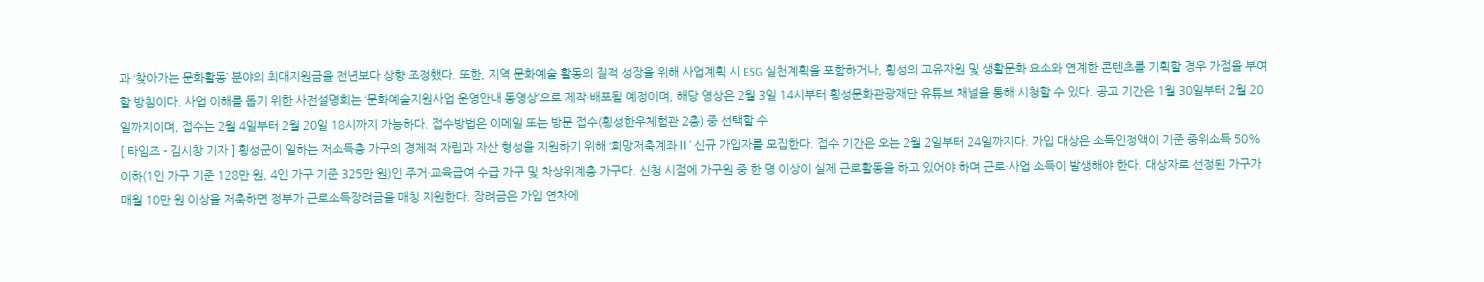과 ‘찾아가는 문화활동’ 분야의 최대지원금을 전년보다 상향 조정했다. 또한, 지역 문화예술 활동의 질적 성장을 위해 사업계획 시 ESG 실천계획을 포함하거나, 횡성의 고유자원 및 생활문화 요소와 연계한 콘텐츠를 기획할 경우 가점을 부여할 방침이다. 사업 이해를 돕기 위한 사전설명회는 ‘문화예술지원사업 운영안내 동영상’으로 제작·배포될 예정이며, 해당 영상은 2월 3일 14시부터 횡성문화관광재단 유튜브 채널을 통해 시청할 수 있다. 공고 기간은 1월 30일부터 2월 20일까지이며, 접수는 2월 4일부터 2월 20일 18시까지 가능하다. 접수방법은 이메일 또는 방문 접수(횡성한우체험관 2층) 중 선택할 수
[ 타임즈 - 김시창 기자 ] 횡성군이 일하는 저소득층 가구의 경제적 자립과 자산 형성을 지원하기 위해 ‘희망저축계좌Ⅱ’ 신규 가입자를 모집한다. 접수 기간은 오는 2월 2일부터 24일까지다. 가입 대상은 소득인정액이 기준 중위소득 50% 이하(1인 가구 기준 128만 원, 4인 가구 기준 325만 원)인 주거·교육급여 수급 가구 및 차상위계층 가구다. 신청 시점에 가구원 중 한 명 이상이 실제 근로활동을 하고 있어야 하며 근로·사업 소득이 발생해야 한다. 대상자로 선정된 가구가 매월 10만 원 이상을 저축하면 정부가 근로소득장려금을 매칭 지원한다. 장려금은 가입 연차에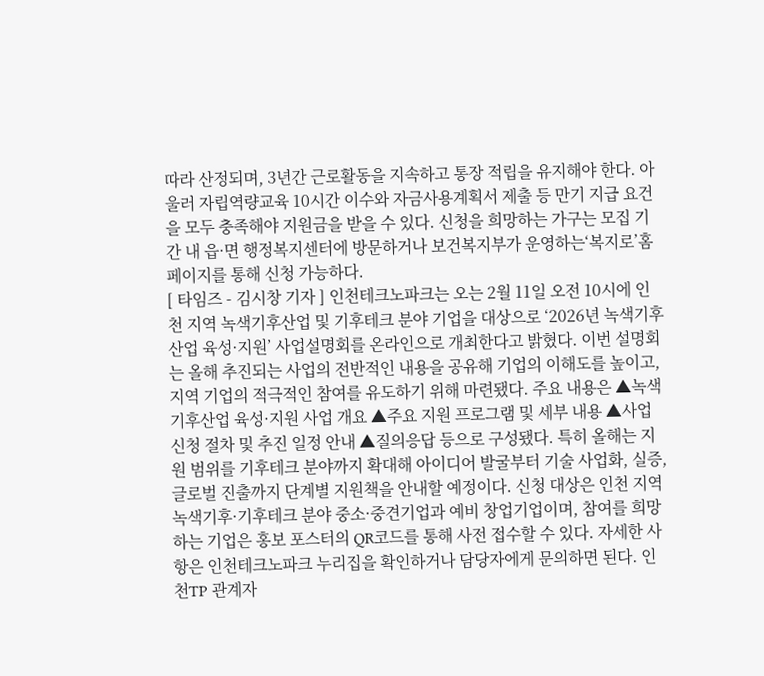따라 산정되며, 3년간 근로활동을 지속하고 통장 적립을 유지해야 한다. 아울러 자립역량교육 10시간 이수와 자금사용계획서 제출 등 만기 지급 요건을 모두 충족해야 지원금을 받을 수 있다. 신청을 희망하는 가구는 모집 기간 내 읍·면 행정복지센터에 방문하거나 보건복지부가 운영하는‘복지로’홈페이지를 통해 신청 가능하다.
[ 타임즈 - 김시창 기자 ] 인천테크노파크는 오는 2월 11일 오전 10시에 인천 지역 녹색기후산업 및 기후테크 분야 기업을 대상으로 ‘2026년 녹색기후산업 육성·지원’ 사업설명회를 온라인으로 개최한다고 밝혔다. 이번 설명회는 올해 추진되는 사업의 전반적인 내용을 공유해 기업의 이해도를 높이고, 지역 기업의 적극적인 참여를 유도하기 위해 마련됐다. 주요 내용은 ▲녹색기후산업 육성·지원 사업 개요 ▲주요 지원 프로그램 및 세부 내용 ▲사업 신청 절차 및 추진 일정 안내 ▲질의응답 등으로 구성됐다. 특히 올해는 지원 범위를 기후테크 분야까지 확대해 아이디어 발굴부터 기술 사업화, 실증, 글로벌 진출까지 단계별 지원책을 안내할 예정이다. 신청 대상은 인천 지역 녹색기후·기후테크 분야 중소·중견기업과 예비 창업기업이며, 참여를 희망하는 기업은 홍보 포스터의 QR코드를 통해 사전 접수할 수 있다. 자세한 사항은 인천테크노파크 누리집을 확인하거나 담당자에게 문의하면 된다. 인천TP 관계자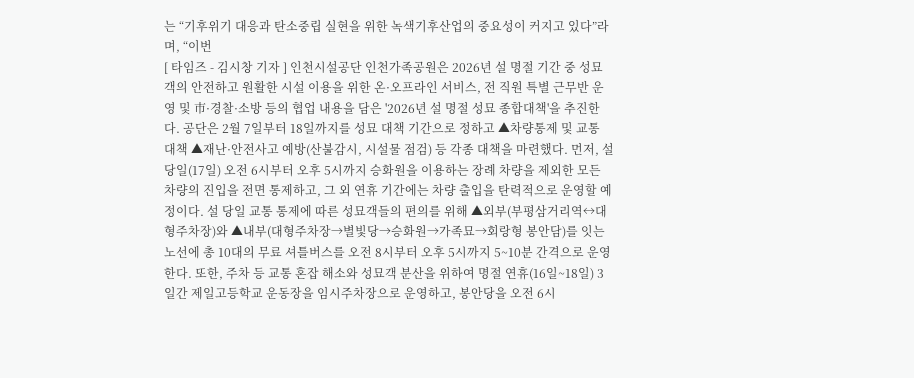는 “기후위기 대응과 탄소중립 실현을 위한 녹색기후산업의 중요성이 커지고 있다”라며, “이번
[ 타임즈 - 김시창 기자 ] 인천시설공단 인천가족공원은 2026년 설 명절 기간 중 성묘객의 안전하고 원활한 시설 이용을 위한 온·오프라인 서비스, 전 직원 특별 근무반 운영 및 市·경찰·소방 등의 협업 내용을 담은 '2026년 설 명절 성묘 종합대책'을 추진한다. 공단은 2월 7일부터 18일까지를 성묘 대책 기간으로 정하고 ▲차량통제 및 교통 대책 ▲재난·안전사고 예방(산불감시, 시설물 점검) 등 각종 대책을 마련했다. 먼저, 설 당일(17일) 오전 6시부터 오후 5시까지 승화원을 이용하는 장례 차량을 제외한 모든 차량의 진입을 전면 통제하고, 그 외 연휴 기간에는 차량 출입을 탄력적으로 운영할 예정이다. 설 당일 교통 통제에 따른 성묘객들의 편의를 위해 ▲외부(부평삼거리역↔대형주차장)와 ▲내부(대형주차장→별빛당→승화원→가족묘→회랑형 봉안담)를 잇는 노선에 총 10대의 무료 셔틀버스를 오전 8시부터 오후 5시까지 5~10분 간격으로 운영한다. 또한, 주차 등 교통 혼잡 해소와 성묘객 분산을 위하여 명절 연휴(16일~18일) 3일간 제일고등학교 운동장을 임시주차장으로 운영하고, 봉안당을 오전 6시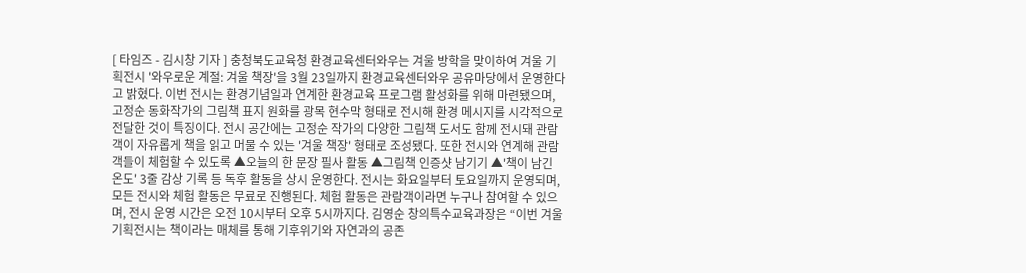[ 타임즈 - 김시창 기자 ] 충청북도교육청 환경교육센터와우는 겨울 방학을 맞이하여 겨울 기획전시 '와우로운 계절: 겨울 책장'을 3월 23일까지 환경교육센터와우 공유마당에서 운영한다고 밝혔다. 이번 전시는 환경기념일과 연계한 환경교육 프로그램 활성화를 위해 마련됐으며, 고정순 동화작가의 그림책 표지 원화를 광목 현수막 형태로 전시해 환경 메시지를 시각적으로 전달한 것이 특징이다. 전시 공간에는 고정순 작가의 다양한 그림책 도서도 함께 전시돼 관람객이 자유롭게 책을 읽고 머물 수 있는 '겨울 책장' 형태로 조성됐다. 또한 전시와 연계해 관람객들이 체험할 수 있도록 ▲오늘의 한 문장 필사 활동 ▲그림책 인증샷 남기기 ▲'책이 남긴 온도' 3줄 감상 기록 등 독후 활동을 상시 운영한다. 전시는 화요일부터 토요일까지 운영되며, 모든 전시와 체험 활동은 무료로 진행된다. 체험 활동은 관람객이라면 누구나 참여할 수 있으며, 전시 운영 시간은 오전 10시부터 오후 5시까지다. 김영순 창의특수교육과장은 “이번 겨울 기획전시는 책이라는 매체를 통해 기후위기와 자연과의 공존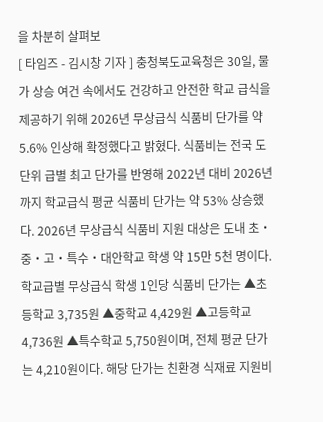을 차분히 살펴보
[ 타임즈 - 김시창 기자 ] 충청북도교육청은 30일, 물가 상승 여건 속에서도 건강하고 안전한 학교 급식을 제공하기 위해 2026년 무상급식 식품비 단가를 약 5.6% 인상해 확정했다고 밝혔다. 식품비는 전국 도 단위 급별 최고 단가를 반영해 2022년 대비 2026년까지 학교급식 평균 식품비 단가는 약 53% 상승했다. 2026년 무상급식 식품비 지원 대상은 도내 초‧중‧고‧특수‧대안학교 학생 약 15만 5천 명이다. 학교급별 무상급식 학생 1인당 식품비 단가는 ▲초등학교 3,735원 ▲중학교 4,429원 ▲고등학교 4,736원 ▲특수학교 5,750원이며, 전체 평균 단가는 4,210원이다. 해당 단가는 친환경 식재료 지원비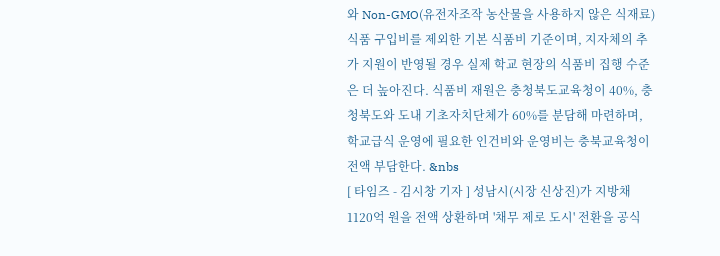와 Non-GMO(유전자조작 농산물을 사용하지 않은 식재료) 식품 구입비를 제외한 기본 식품비 기준이며, 지자체의 추가 지원이 반영될 경우 실제 학교 현장의 식품비 집행 수준은 더 높아진다. 식품비 재원은 충청북도교육청이 40%, 충청북도와 도내 기초자치단체가 60%를 분담해 마련하며, 학교급식 운영에 필요한 인건비와 운영비는 충북교육청이 전액 부담한다. &nbs
[ 타임즈 - 김시창 기자 ] 성남시(시장 신상진)가 지방채 1120억 원을 전액 상환하며 '채무 제로 도시' 전환을 공식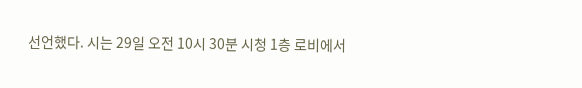선언했다. 시는 29일 오전 10시 30분 시청 1층 로비에서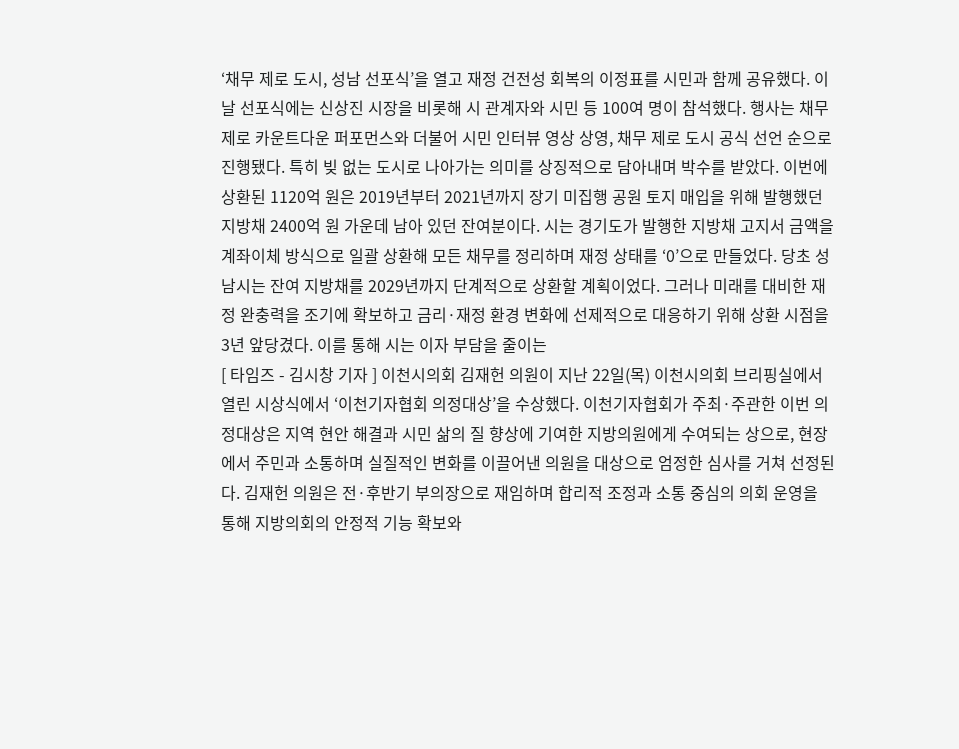‘채무 제로 도시, 성남 선포식’을 열고 재정 건전성 회복의 이정표를 시민과 함께 공유했다. 이날 선포식에는 신상진 시장을 비롯해 시 관계자와 시민 등 100여 명이 참석했다. 행사는 채무 제로 카운트다운 퍼포먼스와 더불어 시민 인터뷰 영상 상영, 채무 제로 도시 공식 선언 순으로 진행됐다. 특히 빚 없는 도시로 나아가는 의미를 상징적으로 담아내며 박수를 받았다. 이번에 상환된 1120억 원은 2019년부터 2021년까지 장기 미집행 공원 토지 매입을 위해 발행했던 지방채 2400억 원 가운데 남아 있던 잔여분이다. 시는 경기도가 발행한 지방채 고지서 금액을 계좌이체 방식으로 일괄 상환해 모든 채무를 정리하며 재정 상태를 ‘0’으로 만들었다. 당초 성남시는 잔여 지방채를 2029년까지 단계적으로 상환할 계획이었다. 그러나 미래를 대비한 재정 완충력을 조기에 확보하고 금리·재정 환경 변화에 선제적으로 대응하기 위해 상환 시점을 3년 앞당겼다. 이를 통해 시는 이자 부담을 줄이는
[ 타임즈 - 김시창 기자 ] 이천시의회 김재헌 의원이 지난 22일(목) 이천시의회 브리핑실에서 열린 시상식에서 ‘이천기자협회 의정대상’을 수상했다. 이천기자협회가 주최·주관한 이번 의정대상은 지역 현안 해결과 시민 삶의 질 향상에 기여한 지방의원에게 수여되는 상으로, 현장에서 주민과 소통하며 실질적인 변화를 이끌어낸 의원을 대상으로 엄정한 심사를 거쳐 선정된다. 김재헌 의원은 전·후반기 부의장으로 재임하며 합리적 조정과 소통 중심의 의회 운영을 통해 지방의회의 안정적 기능 확보와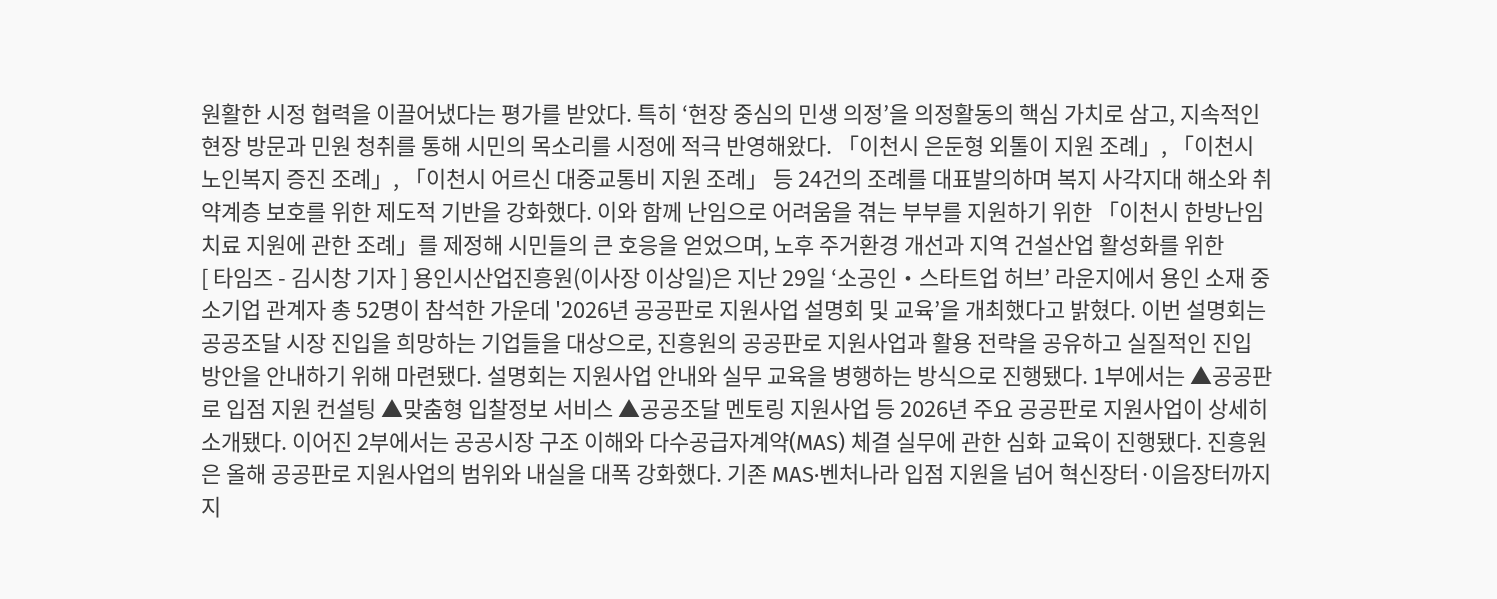원활한 시정 협력을 이끌어냈다는 평가를 받았다. 특히 ‘현장 중심의 민생 의정’을 의정활동의 핵심 가치로 삼고, 지속적인 현장 방문과 민원 청취를 통해 시민의 목소리를 시정에 적극 반영해왔다. 「이천시 은둔형 외톨이 지원 조례」, 「이천시 노인복지 증진 조례」, 「이천시 어르신 대중교통비 지원 조례」 등 24건의 조례를 대표발의하며 복지 사각지대 해소와 취약계층 보호를 위한 제도적 기반을 강화했다. 이와 함께 난임으로 어려움을 겪는 부부를 지원하기 위한 「이천시 한방난임치료 지원에 관한 조례」를 제정해 시민들의 큰 호응을 얻었으며, 노후 주거환경 개선과 지역 건설산업 활성화를 위한
[ 타임즈 - 김시창 기자 ] 용인시산업진흥원(이사장 이상일)은 지난 29일 ‘소공인‧스타트업 허브’ 라운지에서 용인 소재 중소기업 관계자 총 52명이 참석한 가운데 '2026년 공공판로 지원사업 설명회 및 교육’을 개최했다고 밝혔다. 이번 설명회는 공공조달 시장 진입을 희망하는 기업들을 대상으로, 진흥원의 공공판로 지원사업과 활용 전략을 공유하고 실질적인 진입 방안을 안내하기 위해 마련됐다. 설명회는 지원사업 안내와 실무 교육을 병행하는 방식으로 진행됐다. 1부에서는 ▲공공판로 입점 지원 컨설팅 ▲맞춤형 입찰정보 서비스 ▲공공조달 멘토링 지원사업 등 2026년 주요 공공판로 지원사업이 상세히 소개됐다. 이어진 2부에서는 공공시장 구조 이해와 다수공급자계약(MAS) 체결 실무에 관한 심화 교육이 진행됐다. 진흥원은 올해 공공판로 지원사업의 범위와 내실을 대폭 강화했다. 기존 MAS·벤처나라 입점 지원을 넘어 혁신장터·이음장터까지 지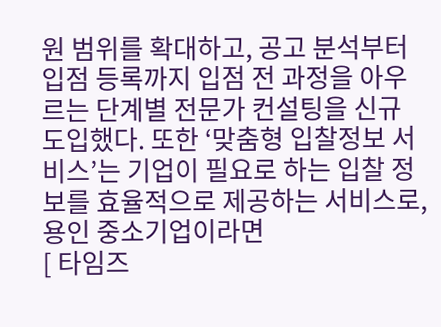원 범위를 확대하고, 공고 분석부터 입점 등록까지 입점 전 과정을 아우르는 단계별 전문가 컨설팅을 신규 도입했다. 또한 ‘맞춤형 입찰정보 서비스’는 기업이 필요로 하는 입찰 정보를 효율적으로 제공하는 서비스로, 용인 중소기업이라면
[ 타임즈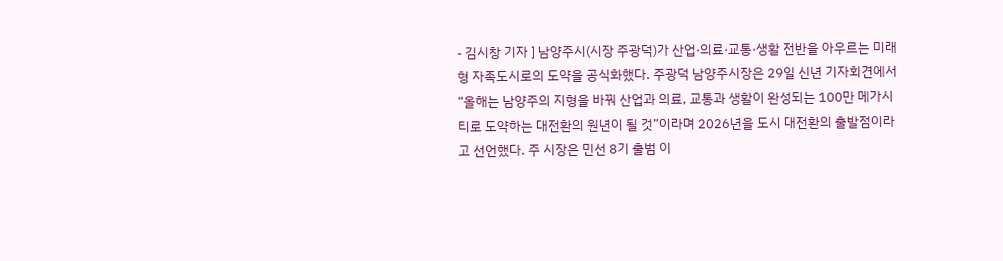- 김시창 기자 ] 남양주시(시장 주광덕)가 산업·의료·교통·생활 전반을 아우르는 미래형 자족도시로의 도약을 공식화했다. 주광덕 남양주시장은 29일 신년 기자회견에서 “올해는 남양주의 지형을 바꿔 산업과 의료, 교통과 생활이 완성되는 100만 메가시티로 도약하는 대전환의 원년이 될 것”이라며 2026년을 도시 대전환의 출발점이라고 선언했다. 주 시장은 민선 8기 출범 이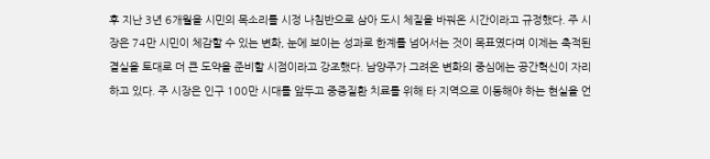후 지난 3년 6개월을 시민의 목소리를 시정 나침반으로 삼아 도시 체질을 바꿔온 시간이라고 규정했다. 주 시장은 74만 시민이 체감할 수 있는 변화, 눈에 보이는 성과로 한계를 넘어서는 것이 목표였다며 이제는 축적된 결실을 토대로 더 큰 도약을 준비할 시점이라고 강조했다. 남양주가 그려온 변화의 중심에는 공간혁신이 자리하고 있다. 주 시장은 인구 100만 시대를 앞두고 중증질환 치료를 위해 타 지역으로 이동해야 하는 현실을 언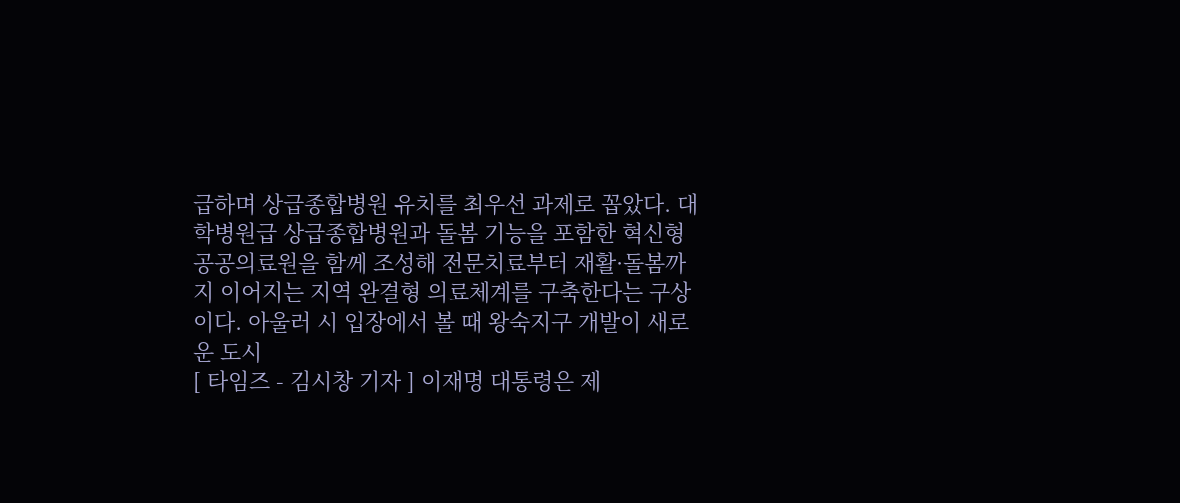급하며 상급종합병원 유치를 최우선 과제로 꼽았다. 대학병원급 상급종합병원과 돌봄 기능을 포함한 혁신형 공공의료원을 함께 조성해 전문치료부터 재활·돌봄까지 이어지는 지역 완결형 의료체계를 구축한다는 구상이다. 아울러 시 입장에서 볼 때 왕숙지구 개발이 새로운 도시
[ 타임즈 - 김시창 기자 ] 이재명 대통령은 제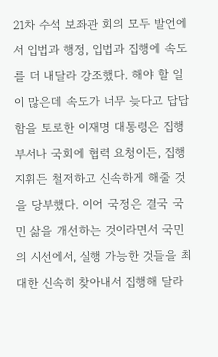21차 수석 보좌관 회의 모두 발언에서 입법과 행정, 입법과 집행에 속도를 더 내달라 강조했다. 해야 할 일이 많은데 속도가 너무 늦다고 답답함을 토로한 이재명 대통령은 집행부서나 국회에 협력 요청이든, 집행 지휘든 철저하고 신속하게 해줄 것을 당부했다. 이어 국정은 결국 국민 삶을 개선하는 것이라면서 국민의 시선에서, 실행 가능한 것들을 최대한 신속히 찾아내서 집행해 달라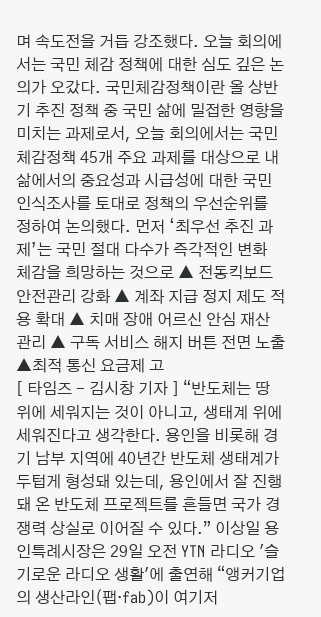며 속도전을 거듭 강조했다. 오늘 회의에서는 국민 체감 정책에 대한 심도 깊은 논의가 오갔다. 국민체감정책이란 올 상반기 추진 정책 중 국민 삶에 밀접한 영향을 미치는 과제로서, 오늘 회의에서는 국민체감정책 45개 주요 과제를 대상으로 내 삶에서의 중요성과 시급성에 대한 국민인식조사를 토대로 정책의 우선순위를 정하여 논의했다. 먼저 ‘최우선 추진 과제’는 국민 절대 다수가 즉각적인 변화 체감을 희망하는 것으로 ▲ 전동킥보드 안전관리 강화 ▲ 계좌 지급 정지 제도 적용 확대 ▲ 치매 장애 어르신 안심 재산 관리 ▲ 구독 서비스 해지 버튼 전면 노출 ▲최적 통신 요금제 고
[ 타임즈 - 김시창 기자 ] “반도체는 땅 위에 세워지는 것이 아니고, 생태계 위에 세워진다고 생각한다. 용인을 비롯해 경기 남부 지역에 40년간 반도체 생태계가 두텁게 형성돼 있는데, 용인에서 잘 진행돼 온 반도체 프로젝트를 흔들면 국가 경쟁력 상실로 이어질 수 있다.” 이상일 용인특례시장은 29일 오전 YTN 라디오 '슬기로운 라디오 생활'에 출연해 “앵커기업의 생산라인(팹·fab)이 여기저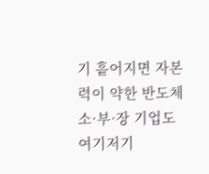기 흩어지면 자본력이 약한 반도체 소·부·장 기업도 여기저기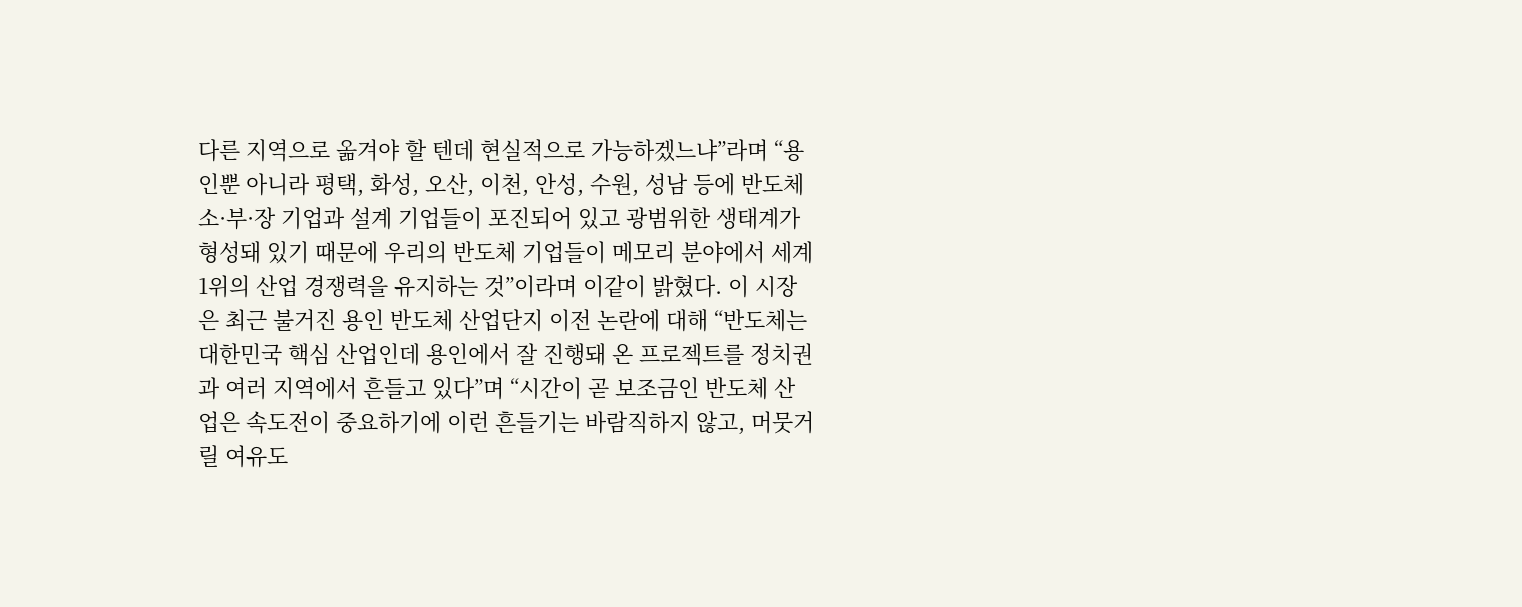다른 지역으로 옮겨야 할 텐데 현실적으로 가능하겠느냐”라며 “용인뿐 아니라 평택, 화성, 오산, 이천, 안성, 수원, 성남 등에 반도체 소·부·장 기업과 설계 기업들이 포진되어 있고 광범위한 생태계가 형성돼 있기 때문에 우리의 반도체 기업들이 메모리 분야에서 세계 1위의 산업 경쟁력을 유지하는 것”이라며 이같이 밝혔다. 이 시장은 최근 불거진 용인 반도체 산업단지 이전 논란에 대해 “반도체는 대한민국 핵심 산업인데 용인에서 잘 진행돼 온 프로젝트를 정치권과 여러 지역에서 흔들고 있다”며 “시간이 곧 보조금인 반도체 산업은 속도전이 중요하기에 이런 흔들기는 바람직하지 않고, 머뭇거릴 여유도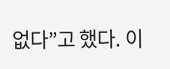없다”고 했다. 이